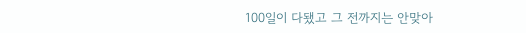100일이 다됐고 그 전까지는 안맞아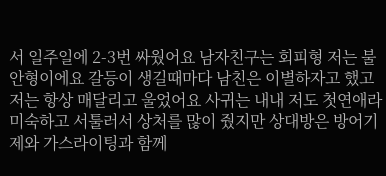서 일주일에 2-3번 싸웠어요 남자친구는 회피형 저는 불안형이에요 갈등이 생길때마다 남친은 이별하자고 했고 저는 항상 매달리고 울었어요 사귀는 내내 저도 첫연애라 미숙하고 서툴러서 상처를 많이 줬지만 상대방은 방어기제와 가스라이팅과 함께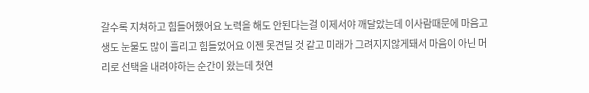갈수록 지쳐하고 힘들어했어요 노력을 해도 안된다는걸 이제서야 깨달았는데 이사람때문에 마음고생도 눈물도 많이 흘리고 힘들었어요 이젠 못견딜 것 같고 미래가 그려지지않게돼서 마음이 아닌 머리로 선택을 내려야하는 순간이 왔는데 첫연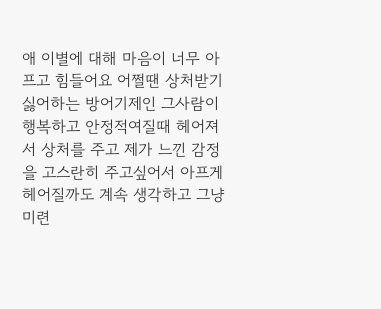애 이별에 대해 마음이 너무 아프고 힘들어요 어쩔땐 상처받기 싫어하는 방어기제인 그사람이 행복하고 안정적여질때 헤어져서 상처를 주고 제가 느낀 감정을 고스란히 주고싶어서 아프게 헤어질까도 계속 생각하고 그냥 미련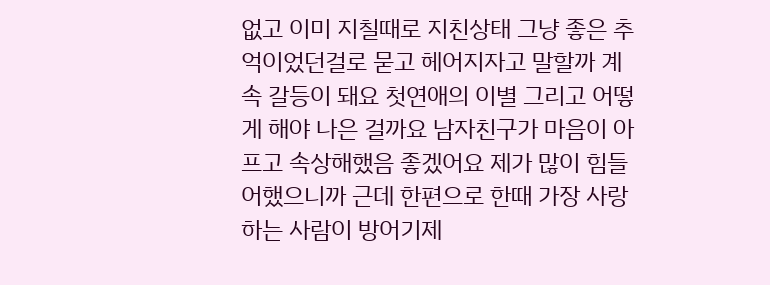없고 이미 지칠때로 지친상태 그냥 좋은 추억이었던걸로 묻고 헤어지자고 말할까 계속 갈등이 돼요 첫연애의 이별 그리고 어떻게 해야 나은 걸까요 남자친구가 마음이 아프고 속상해했음 좋겠어요 제가 많이 힘들어했으니까 근데 한편으로 한때 가장 사랑하는 사람이 방어기제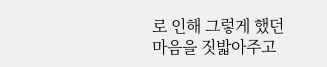로 인해 그렇게 했던 마음을 짓밟아주고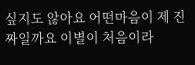싶지도 않아요 어떤마음이 제 진짜일까요 이별이 처음이라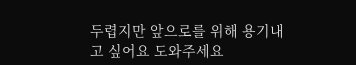두렵지만 앞으로를 위해 용기내고 싶어요 도와주세요